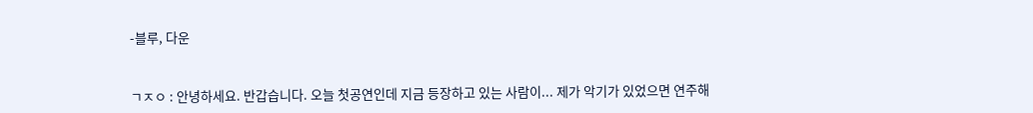-블루, 다운


ㄱㅈㅇ : 안녕하세요. 반갑습니다. 오늘 첫공연인데 지금 등장하고 있는 사람이... 제가 악기가 있었으면 연주해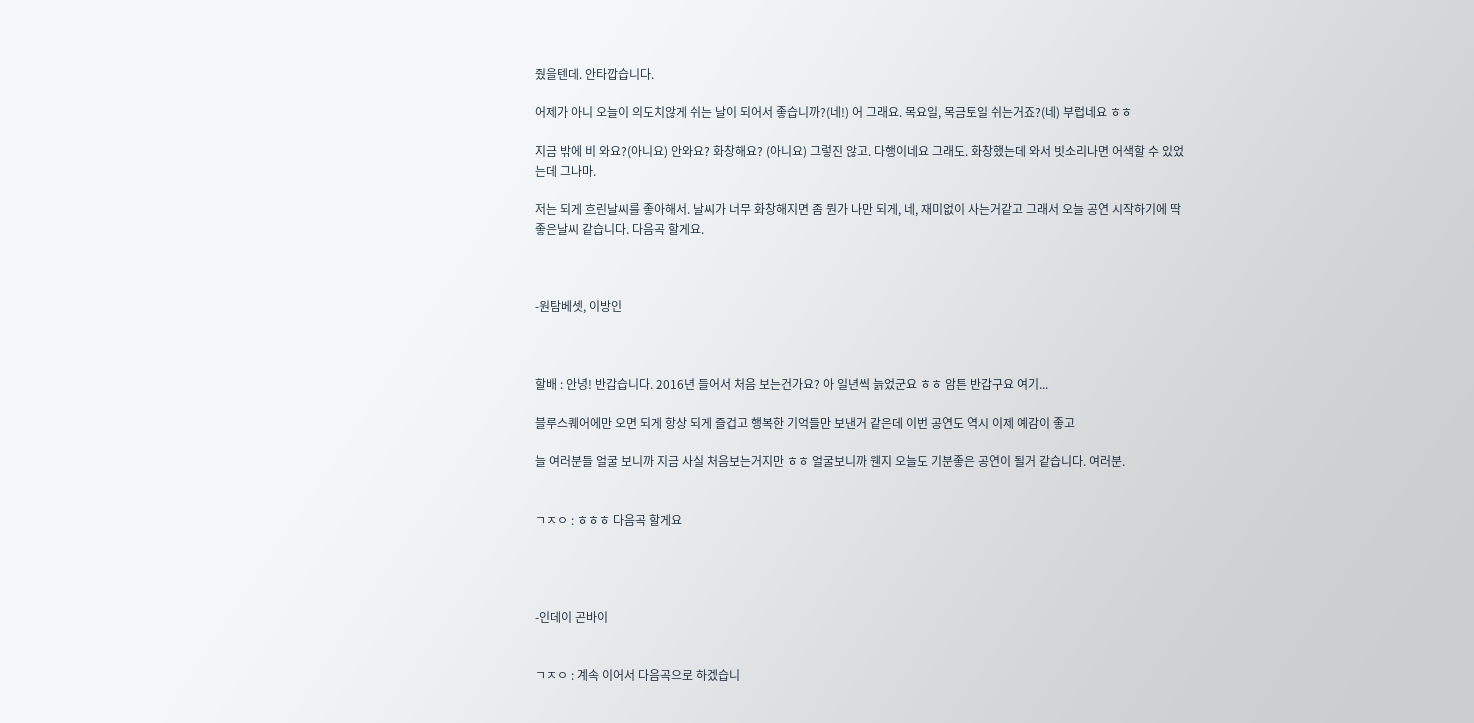줬을텐데. 안타깝습니다.

어제가 아니 오늘이 의도치않게 쉬는 날이 되어서 좋습니까?(네!) 어 그래요. 목요일, 목금토일 쉬는거죠?(네) 부럽네요 ㅎㅎ

지금 밖에 비 와요?(아니요) 안와요? 화창해요? (아니요) 그렇진 않고. 다행이네요 그래도. 화창했는데 와서 빗소리나면 어색할 수 있었는데 그나마.

저는 되게 흐린날씨를 좋아해서. 날씨가 너무 화창해지면 좀 뭔가 나만 되게, 네, 재미없이 사는거같고 그래서 오늘 공연 시작하기에 딱 좋은날씨 같습니다. 다음곡 할게요.



-원탐베셋, 이방인



할배 : 안녕! 반갑습니다. 2016년 들어서 처음 보는건가요? 아 일년씩 늙었군요 ㅎㅎ 암튼 반갑구요 여기...

블루스퀘어에만 오면 되게 항상 되게 즐겁고 행복한 기억들만 보낸거 같은데 이번 공연도 역시 이제 예감이 좋고

늘 여러분들 얼굴 보니까 지금 사실 처음보는거지만 ㅎㅎ 얼굴보니까 웬지 오늘도 기분좋은 공연이 될거 같습니다. 여러분.


ㄱㅈㅇ : ㅎㅎㅎ 다음곡 할게요




-인데이 곤바이


ㄱㅈㅇ : 계속 이어서 다음곡으로 하겠습니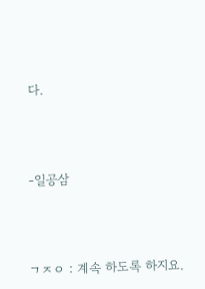다.



-일공삼



ㄱㅈㅇ : 계속 하도록 하지요.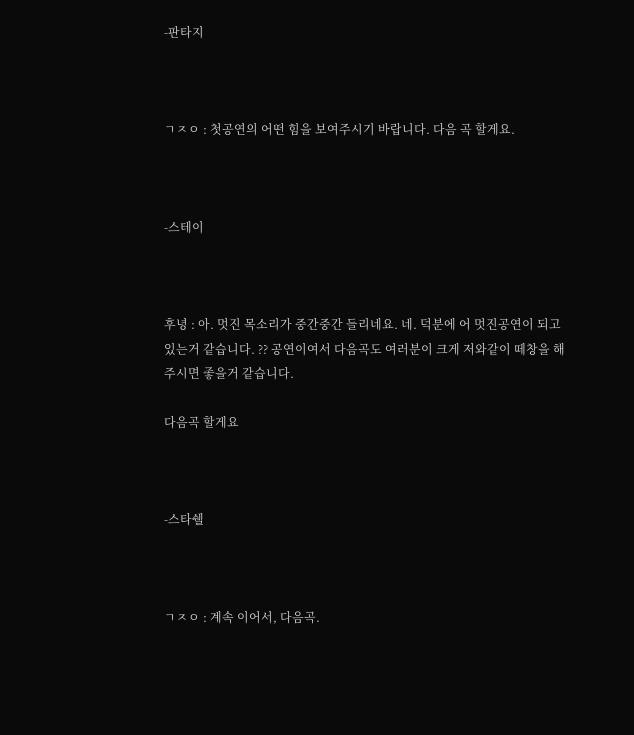-판타지



ㄱㅈㅇ : 첫공연의 어떤 힘을 보여주시기 바랍니다. 다음 곡 할게요.



-스테이



후녕 : 아. 멋진 목소리가 중간중간 들리네요. 네. 덕분에 어 멋진공연이 되고 있는거 같습니다. ?? 공연이여서 다음곡도 여러분이 크게 저와같이 떼창을 해주시면 좋을거 같습니다.

다음곡 할게요



-스타쉘



ㄱㅈㅇ : 계속 이어서, 다음곡.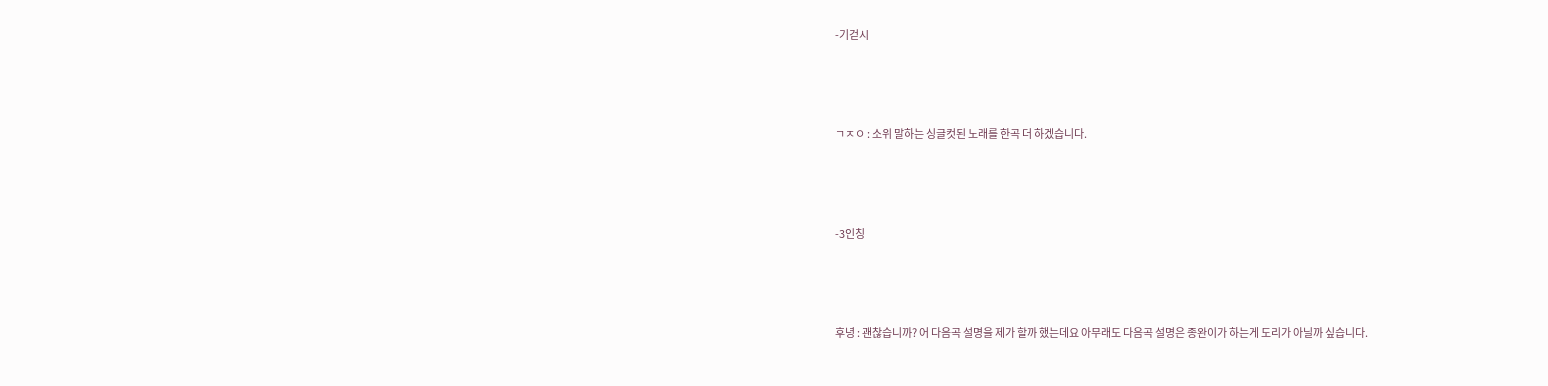-기걷시



ㄱㅈㅇ : 소위 말하는 싱글컷된 노래를 한곡 더 하겠습니다.



-3인칭



후녕 : 괜찮습니까? 어 다음곡 설명을 제가 할까 했는데요 아무래도 다음곡 설명은 종완이가 하는게 도리가 아닐까 싶습니다.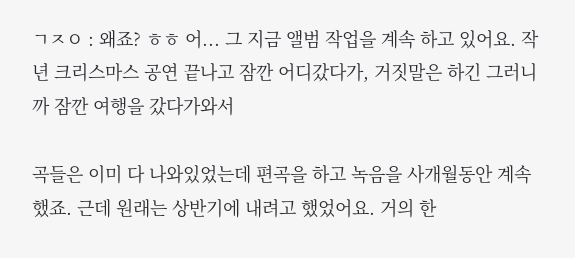ㄱㅈㅇ : 왜죠? ㅎㅎ 어... 그 지금 앨범 작업을 계속 하고 있어요. 작년 크리스마스 공연 끝나고 잠깐 어디갔다가, 거짓말은 하긴 그러니까 잠깐 여행을 갔다가와서

곡들은 이미 다 나와있었는데 편곡을 하고 녹음을 사개월동안 계속 했죠. 근데 원래는 상반기에 내려고 했었어요. 거의 한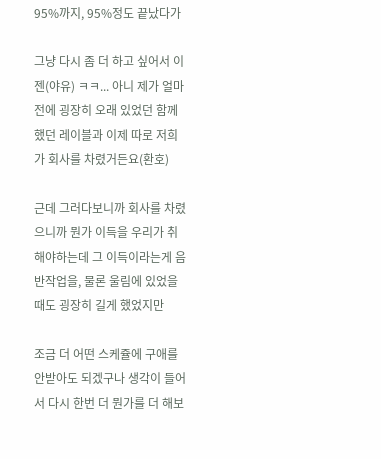95%까지, 95%정도 끝났다가

그냥 다시 좀 더 하고 싶어서 이젠(야유) ㅋㅋ... 아니 제가 얼마전에 굉장히 오래 있었던 함께했던 레이블과 이제 따로 저희가 회사를 차렸거든요(환호)

근데 그러다보니까 회사를 차렸으니까 뭔가 이득을 우리가 취해야하는데 그 이득이라는게 음반작업을, 물론 울림에 있었을때도 굉장히 길게 했었지만

조금 더 어떤 스케쥴에 구애를 안받아도 되겠구나 생각이 들어서 다시 한번 더 뭔가를 더 해보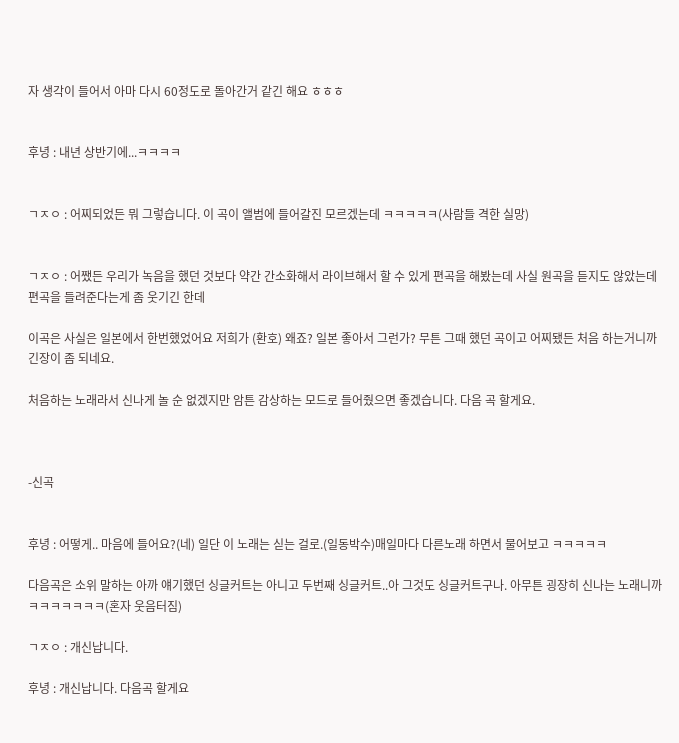자 생각이 들어서 아마 다시 60정도로 돌아간거 같긴 해요 ㅎㅎㅎ


후녕 : 내년 상반기에...ㅋㅋㅋㅋ


ㄱㅈㅇ : 어찌되었든 뭐 그렇습니다. 이 곡이 앨범에 들어갈진 모르겠는데 ㅋㅋㅋㅋㅋ(사람들 격한 실망)


ㄱㅈㅇ : 어쨌든 우리가 녹음을 했던 것보다 약간 간소화해서 라이브해서 할 수 있게 편곡을 해봤는데 사실 원곡을 듣지도 않았는데 편곡을 들려준다는게 좀 웃기긴 한데

이곡은 사실은 일본에서 한번했었어요 저희가 (환호) 왜죠? 일본 좋아서 그런가? 무튼 그때 했던 곡이고 어찌됐든 처음 하는거니까 긴장이 좀 되네요.

처음하는 노래라서 신나게 놀 순 없겠지만 암튼 감상하는 모드로 들어줬으면 좋겠습니다. 다음 곡 할게요.



-신곡


후녕 : 어떻게.. 마음에 들어요?(네) 일단 이 노래는 싣는 걸로.(일동박수)매일마다 다른노래 하면서 물어보고 ㅋㅋㅋㅋㅋ

다음곡은 소위 말하는 아까 얘기했던 싱글커트는 아니고 두번째 싱글커트..아 그것도 싱글커트구나. 아무튼 굉장히 신나는 노래니까 ㅋㅋㅋㅋㅋㅋㅋ(혼자 웃음터짐)

ㄱㅈㅇ : 개신납니다.

후녕 : 개신납니다. 다음곡 할게요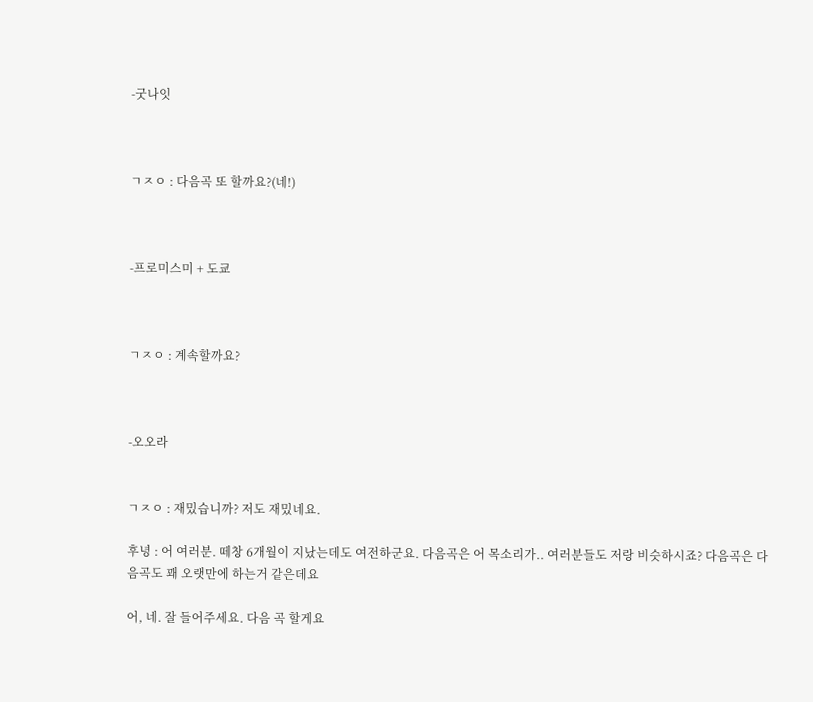-굿나잇



ㄱㅈㅇ : 다음곡 또 할까요?(네!)



-프로미스미 + 도쿄



ㄱㅈㅇ : 계속할까요?



-오오라


ㄱㅈㅇ : 재밌습니까? 저도 재밌네요.

후녕 : 어 여러분. 떼창 6개월이 지났는데도 여전하군요. 다음곡은 어 목소리가.. 여러분들도 저랑 비슷하시죠? 다음곡은 다음곡도 꽤 오랫만에 하는거 같은데요

어, 네. 잘 들어주세요. 다음 곡 할게요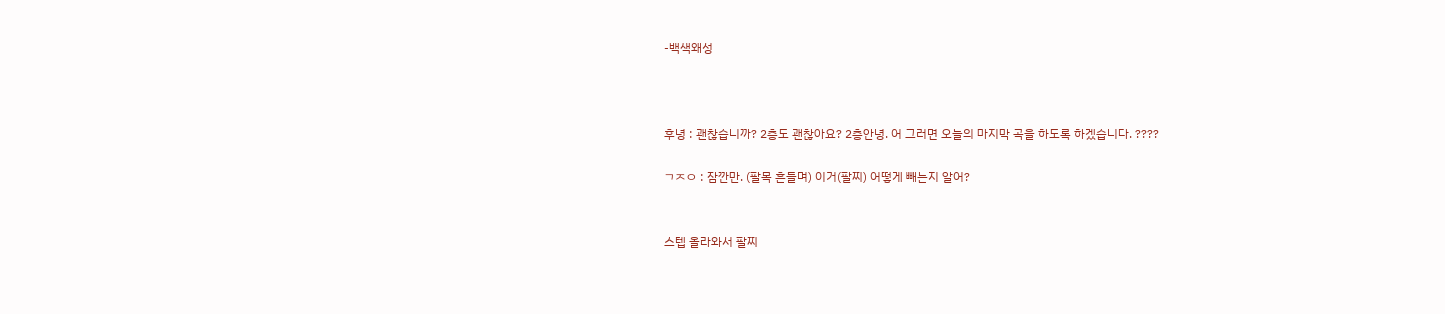-백색왜성



후녕 : 괜찮습니까? 2층도 괜찮아요? 2층안녕. 어 그러면 오늘의 마지막 곡을 하도록 하겠습니다. ????

ㄱㅈㅇ : 잠깐만. (팔목 흔들며) 이거(팔찌) 어떻게 빼는지 알어?


스텝 올라와서 팔찌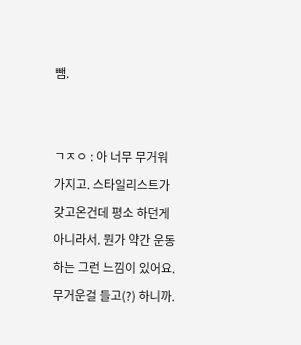뺌.


ㄱㅈㅇ : 아 너무 무거워가지고. 스타일리스트가 갖고온건데 평소 하던게 아니라서. 뭔가 약간 운동하는 그런 느낌이 있어요. 무거운걸 들고(?) 하니까.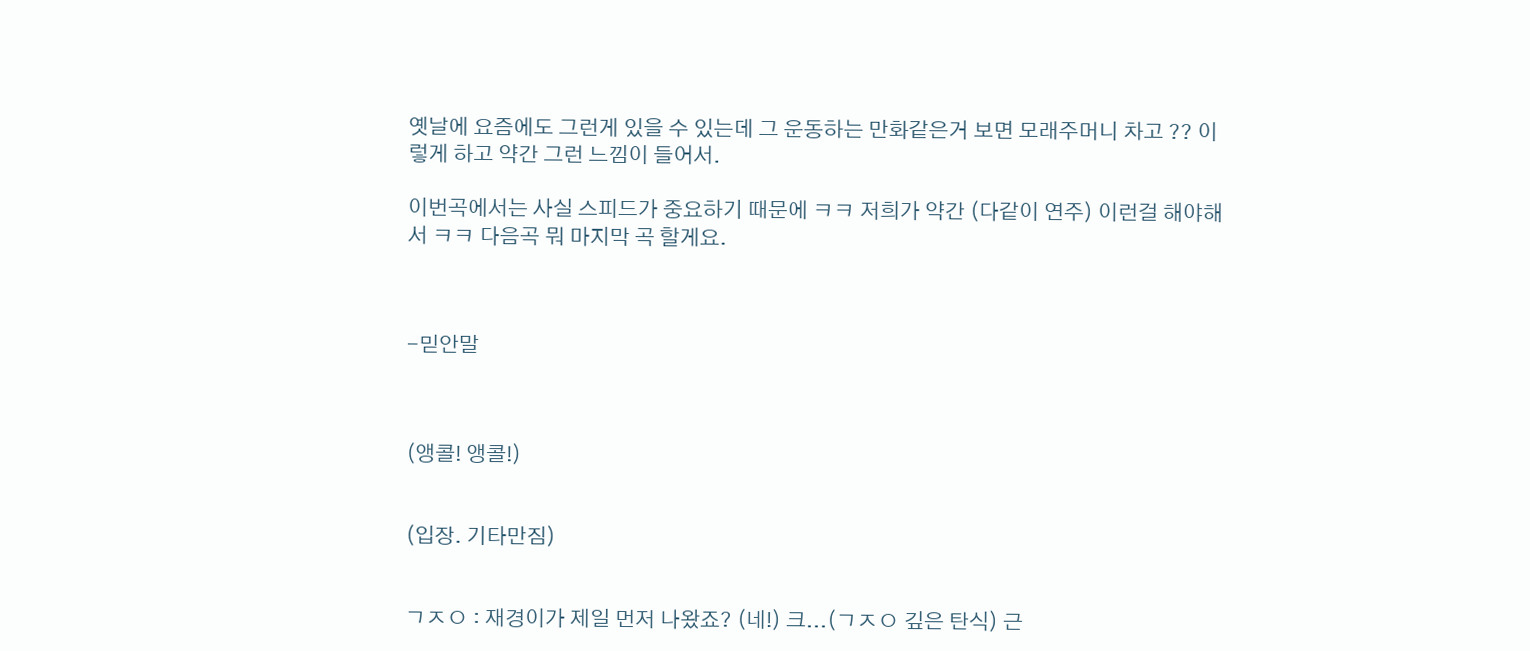옛날에 요즘에도 그런게 있을 수 있는데 그 운동하는 만화같은거 보면 모래주머니 차고 ?? 이렇게 하고 약간 그런 느낌이 들어서.

이번곡에서는 사실 스피드가 중요하기 때문에 ㅋㅋ 저희가 약간 (다같이 연주) 이런걸 해야해서 ㅋㅋ 다음곡 뭐 마지막 곡 할게요.



-믿안말



(앵콜! 앵콜!)


(입장. 기타만짐)


ㄱㅈㅇ : 재경이가 제일 먼저 나왔죠? (네!) 크...(ㄱㅈㅇ 깊은 탄식) 근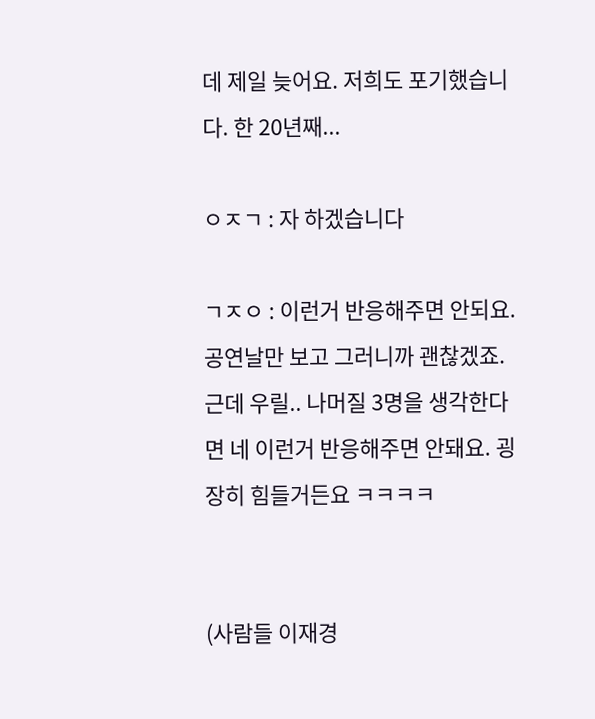데 제일 늦어요. 저희도 포기했습니다. 한 20년째...

ㅇㅈㄱ : 자 하겠습니다

ㄱㅈㅇ : 이런거 반응해주면 안되요. 공연날만 보고 그러니까 괜찮겠죠. 근데 우릴.. 나머질 3명을 생각한다면 네 이런거 반응해주면 안돼요. 굉장히 힘들거든요 ㅋㅋㅋㅋ


(사람들 이재경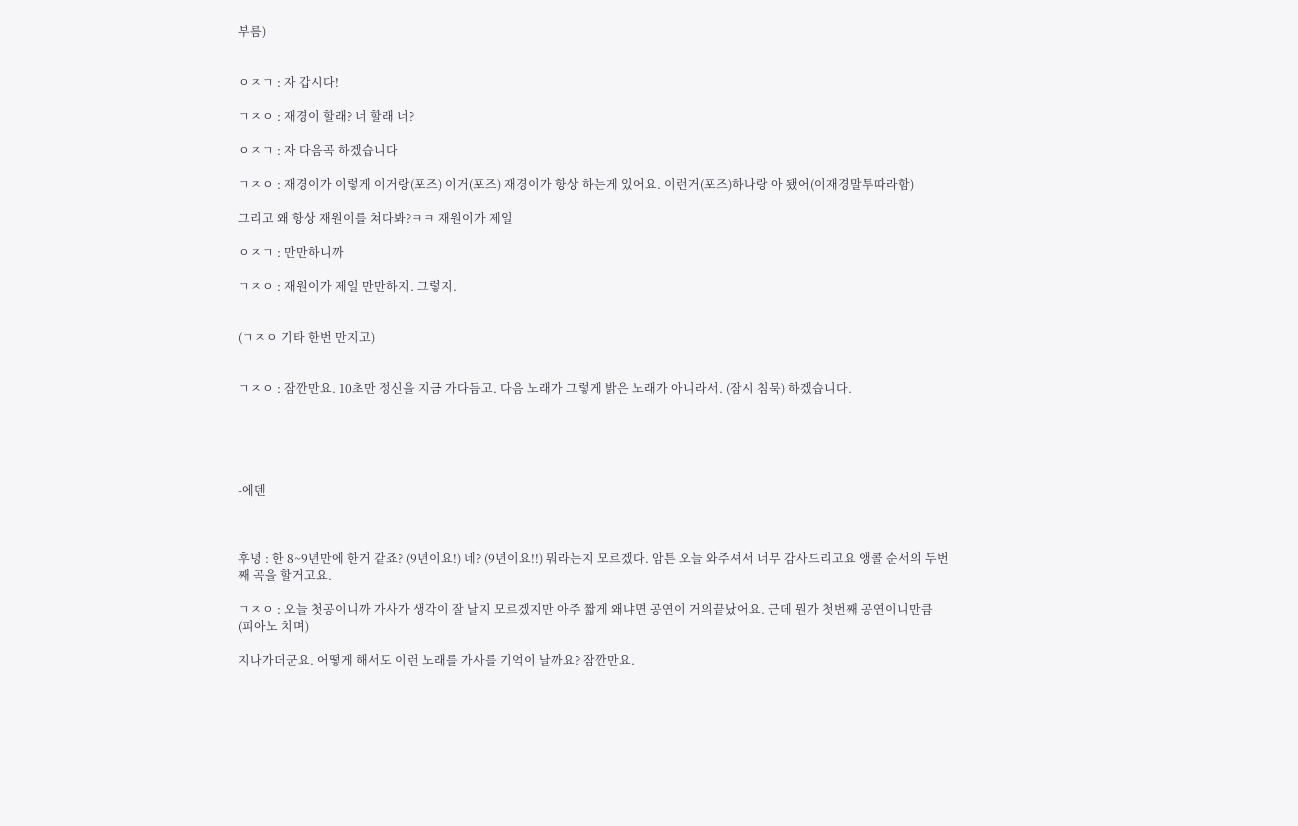부름)


ㅇㅈㄱ : 자 갑시다!

ㄱㅈㅇ : 재경이 할래? 너 할래 너?

ㅇㅈㄱ : 자 다음곡 하겠습니다

ㄱㅈㅇ : 재경이가 이렇게 이거랑(포즈) 이거(포즈) 재경이가 항상 하는게 있어요. 이런거(포즈)하나랑 아 됐어(이재경말투따라함)

그리고 왜 항상 재원이를 쳐다봐?ㅋㅋ 재원이가 제일

ㅇㅈㄱ : 만만하니까

ㄱㅈㅇ : 재원이가 제일 만만하지. 그렇지.


(ㄱㅈㅇ 기타 한번 만지고)


ㄱㅈㅇ : 잠깐만요. 10초만 정신을 지금 가다듬고. 다음 노래가 그렇게 밝은 노래가 아니라서. (잠시 침묵) 하겠습니다.





-에덴



후녕 : 한 8~9년만에 한거 같죠? (9년이요!) 네? (9년이요!!) 뭐라는지 모르겠다. 암튼 오늘 와주셔서 너무 감사드리고요 앵콜 순서의 두번째 곡을 할거고요.

ㄱㅈㅇ : 오늘 첫공이니까 가사가 생각이 잘 날지 모르겠지만 아주 짧게 왜냐면 공연이 거의끝났어요. 근데 뭔가 첫번째 공연이니만큼 (피아노 치며)

지나가더군요. 어떻게 해서도 이런 노래를 가사를 기억이 날까요? 잠깐만요.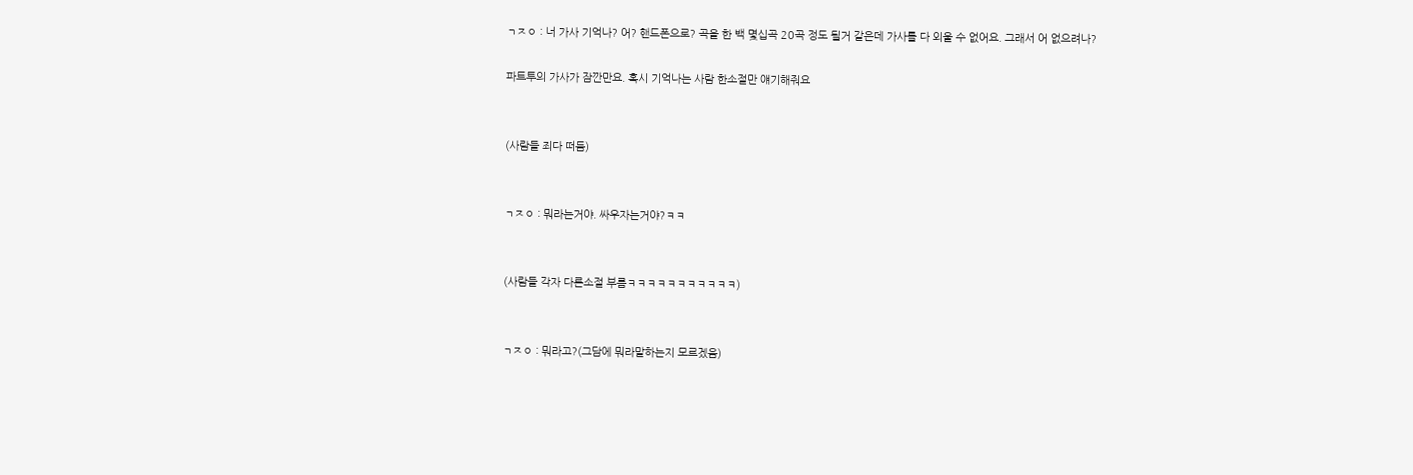ㄱㅈㅇ : 너 가사 기억나? 어? 핸드폰으로? 곡을 한 백 몇십곡 20곡 정도 될거 같은데 가사를 다 외울 수 없어요. 그래서 어 없으려나?

파트투의 가사가 잠깐만요. 혹시 기억나는 사람 한소절만 얘기해줘요


(사람들 죄다 떠듬)


ㄱㅈㅇ : 뭐라는거야. 싸우자는거야?ㅋㅋ


(사람들 각자 다른소절 부름ㅋㅋㅋㅋㅋㅋㅋㅋㅋㅋㅋ)


ㄱㅈㅇ : 뭐라고?(그담에 뭐라말하는지 모르겠음)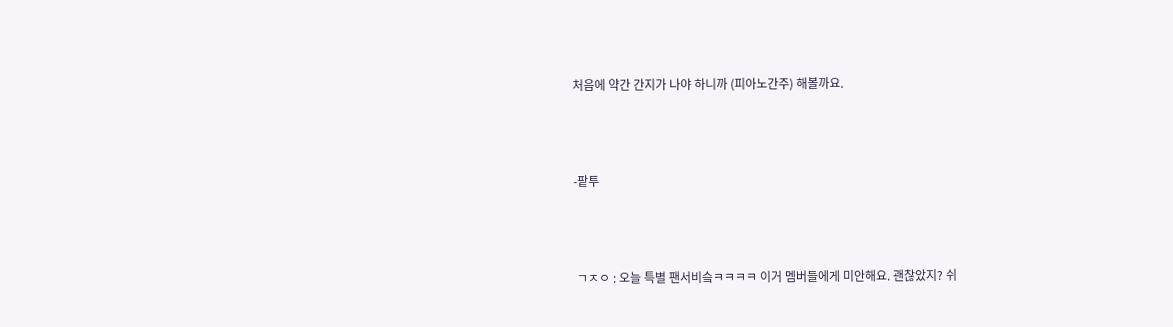처음에 약간 간지가 나야 하니까 (피아노간주) 해볼까요.



-팥투



 ㄱㅈㅇ : 오늘 특별 팬서비슼ㅋㅋㅋㅋ 이거 멤버들에게 미안해요. 괜찮았지? 쉬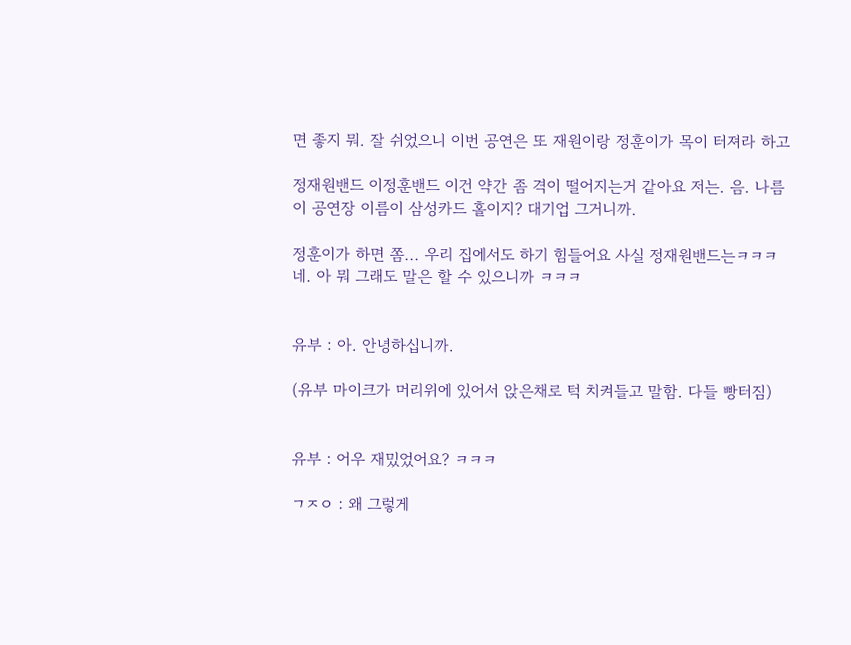면 좋지 뭐. 잘 쉬었으니 이번 공연은 또 재원이랑 정훈이가 목이 터져라 하고

정재원밴드 이정훈밴드 이건 약간 좀 격이 떨어지는거 같아요 저는. 음. 나름 이 공연장 이름이 삼성카드 홀이지? 대기업 그거니까.

정훈이가 하면 쫌... 우리 집에서도 하기 힘들어요 사실 정재원밴드는ㅋㅋㅋ 네. 아 뭐 그래도 말은 할 수 있으니까 ㅋㅋㅋ


유부 : 아. 안녕하십니까.

(유부 마이크가 머리위에 있어서 앉은채로 턱 치켜들고 말함. 다들 빵터짐)


유부 : 어우 재밌었어요? ㅋㅋㅋ

ㄱㅈㅇ : 왜 그렇게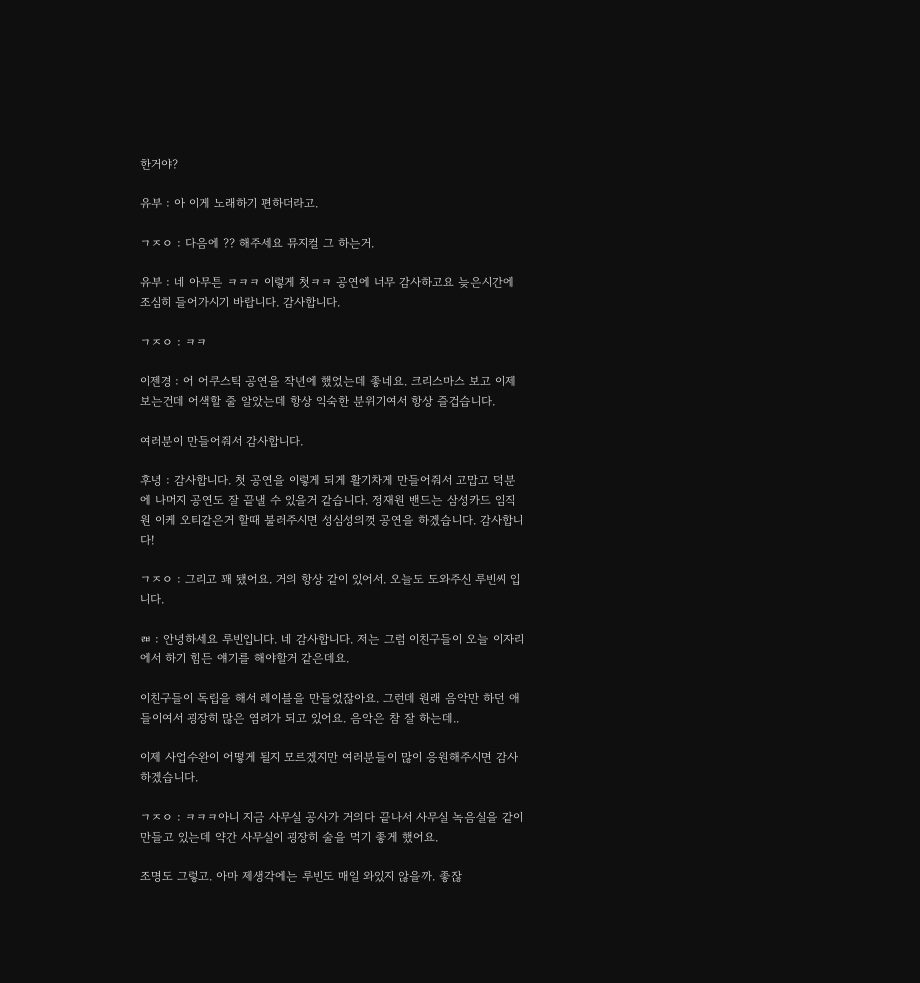한거야?

유부 : 아 이게 노래하기 편하더라고.

ㄱㅈㅇ : 다음에 ?? 해주세요 뮤지컬 그 하는거.

유부 : 네 아무튼 ㅋㅋㅋ 이렇게 첫ㅋㅋ 공연에 너무 감사하고요 늦은시간에 조심히 들어가시기 바랍니다. 감사합니다.

ㄱㅈㅇ : ㅋㅋ

이젠경 : 어 어쿠스틱 공연을 작년에 했었는데 좋네요. 크리스마스 보고 이제 보는건데 어색할 줄 알았는데 항상 익숙한 분위기여서 항상 즐겁습니다.

여러분이 만들어줘서 감사합니다.

후녕 : 감사합니다. 첫 공연을 이렇게 되게 활기차게 만들어줘서 고맙고 덕분에 나머지 공연도 잘 끝낼 수 있을거 같습니다. 정재원 밴드는 삼성카드 임직원 이케 오티같은거 할때 불러주시면 성심성의껏 공연을 하겠습니다. 감사합니다!

ㄱㅈㅇ : 그리고 꽤 됐어요. 거의 항상 같이 있어서. 오늘도 도와주신 루빈씨 입니다.

ㄼ : 안녕하세요 루빈입니다. 네 감사합니다. 저는 그럼 이친구들이 오늘 이자리에서 하기 힘든 얘기를 해야할거 같은데요.

이친구들이 독립을 해서 레이블을 만들었잖아요. 그런데 원래 음악만 하던 애들이여서 굉장히 많은 염려가 되고 있어요. 음악은 참 잘 하는데..

이제 사업수완이 어떻게 될지 모르겠지만 여러분들이 많이 응원해주시면 감사하겠습니다.

ㄱㅈㅇ : ㅋㅋㅋ아니 지금 사무실 공사가 거의다 끝나서 사무실 녹음실을 같이 만들고 있는데 약간 사무실이 굉장히 술을 먹기 좋게 했어요.

조명도 그렇고. 아마 제생각에는 루빈도 매일 와있지 않을까. 좋잖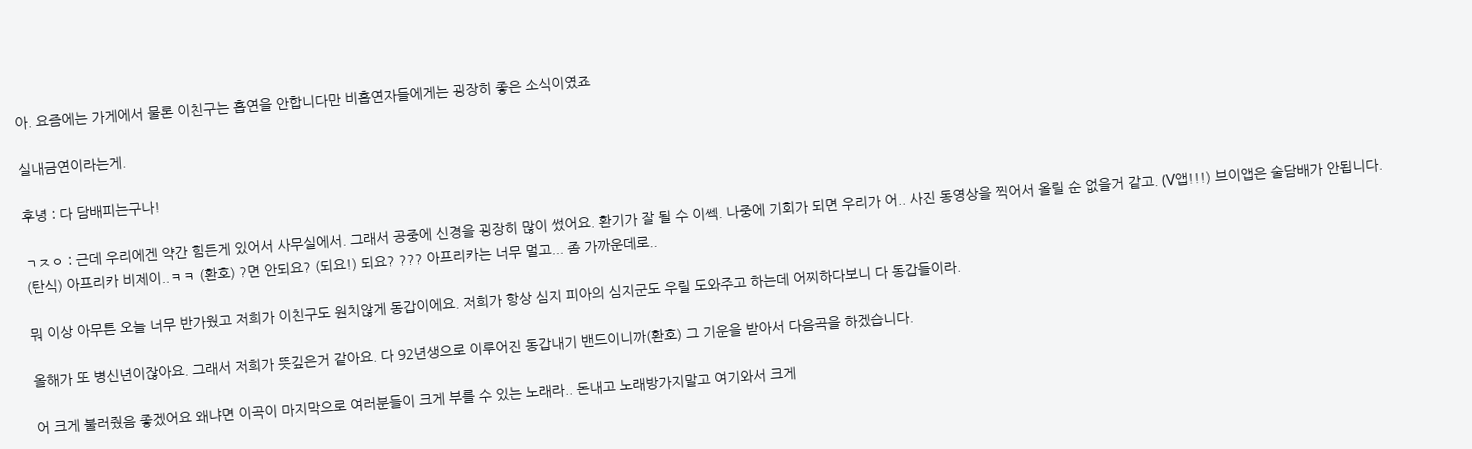아. 요즘에는 가게에서 물론 이친구는 흡연을 안합니다만 비흡연자들에게는 굉장히 좋은 소식이였죠

실내금연이라는게.

후녕 : 다 담배피는구나!

ㄱㅈㅇ : 근데 우리에겐 약간 힘든게 있어서 사무실에서. 그래서 공중에 신경을 굉장히 많이 썼어요. 환기가 잘 될 수 이쎅. 나중에 기회가 되면 우리가 어.. 사진 동영상을 찍어서 올릴 순 없을거 같고. (V앱!!!) 브이앱은 술담배가 안됩니다. (탄식) 아프리카 비제이..ㅋㅋ (환호) ?면 안되요? (되요!) 되요? ??? 아프리카는 너무 멀고... 좀 가까운데로..

뭐 이상 아무튼 오늘 너무 반가웠고 저희가 이친구도 원치않게 동갑이에요. 저희가 항상 심지 피아의 심지군도 우릴 도와주고 하는데 어찌하다보니 다 동갑들이라.

올해가 또 병신년이잖아요. 그래서 저희가 뜻깊은거 같아요. 다 92년생으로 이루어진 동갑내기 밴드이니까(환호) 그 기운을 받아서 다음곡을 하겠습니다.

어 크게 불러줬음 좋겠어요 왜냐면 이곡이 마지막으로 여러분들이 크게 부를 수 있는 노래라.. 돈내고 노래방가지말고 여기와서 크게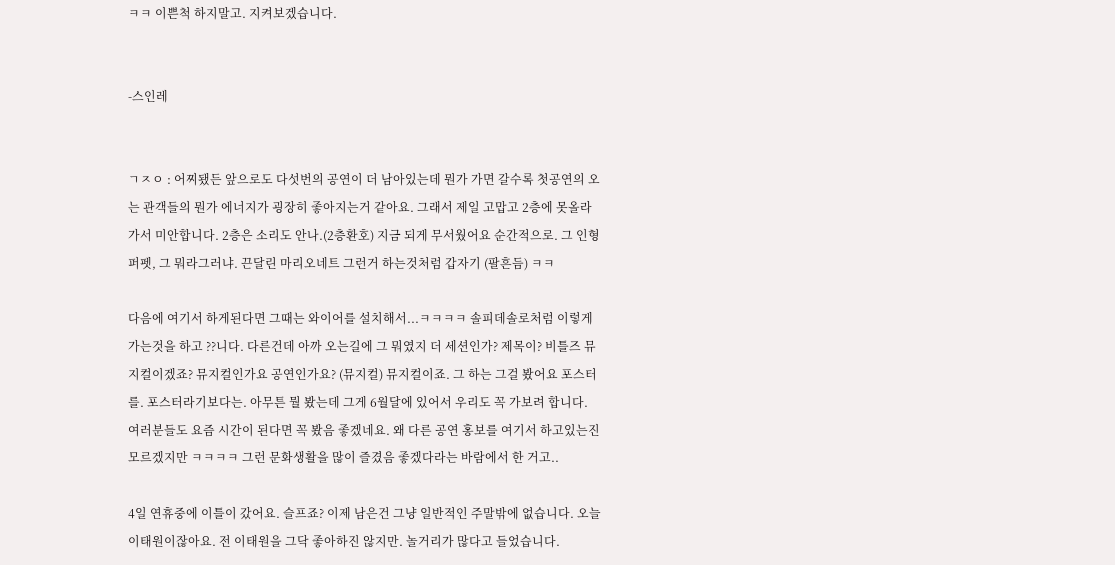ㅋㅋ 이쁜척 하지말고. 지켜보겠습니다.


-스인레


ㄱㅈㅇ : 어찌됐든 앞으로도 다섯번의 공연이 더 남아있는데 뭔가 가면 갈수록 첫공연의 오는 관객들의 뭔가 에너지가 굉장히 좋아지는거 같아요. 그래서 제일 고맙고 2층에 못올라가서 미안합니다. 2층은 소리도 안나.(2층환호) 지금 되게 무서웠어요 순간적으로. 그 인형 퍼펫, 그 뭐라그러냐. 끈달린 마리오네트 그런거 하는것처럼 갑자기 (팔흔듬) ㅋㅋ

다음에 여기서 하게된다면 그때는 와이어를 설치해서...ㅋㅋㅋㅋ 솔피데솔로처럼 이렇게 가는것을 하고 ??니다. 다른건데 아까 오는길에 그 뭐였지 더 세션인가? 제목이? 비틀즈 뮤지컬이겠죠? 뮤지컬인가요 공연인가요? (뮤지컬) 뮤지컬이죠. 그 하는 그걸 봤어요 포스터를. 포스터라기보다는. 아무튼 뭘 봤는데 그게 6월달에 있어서 우리도 꼭 가보려 합니다. 여러분들도 요즘 시간이 된다면 꼭 봤음 좋겠네요. 왜 다른 공연 홍보를 여기서 하고있는진 모르겠지만 ㅋㅋㅋㅋ 그런 문화생활을 많이 즐겼음 좋겠다라는 바람에서 한 거고..

4일 연휴중에 이틀이 갔어요. 슬프죠? 이제 남은건 그냥 일반적인 주말밖에 없습니다. 오늘 이태원이잖아요. 전 이태원을 그닥 좋아하진 않지만. 놀거리가 많다고 들었습니다.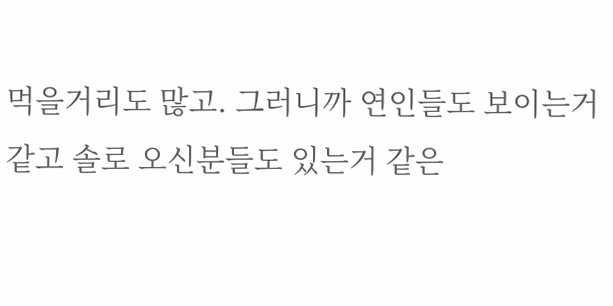먹을거리도 많고. 그러니까 연인들도 보이는거 같고 솔로 오신분들도 있는거 같은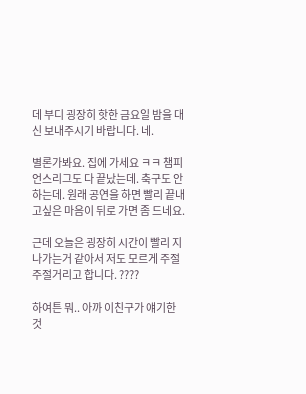데 부디 굉장히 핫한 금요일 밤을 대신 보내주시기 바랍니다. 네.

별론가봐요. 집에 가세요 ㅋㅋ 챔피언스리그도 다 끝났는데. 축구도 안 하는데. 원래 공연을 하면 빨리 끝내고싶은 마음이 뒤로 가면 좀 드네요.

근데 오늘은 굉장히 시간이 빨리 지나가는거 같아서 저도 모르게 주절주절거리고 합니다. ????

하여튼 뭐.. 아까 이친구가 얘기한 것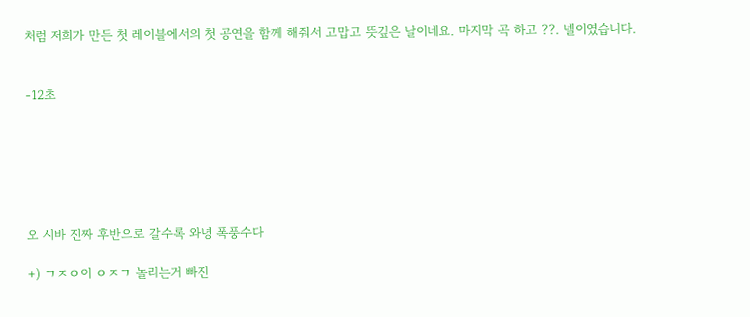처럼 저희가 만든 첫 레이블에서의 첫 공연을 함께 해줘서 고맙고 뜻깊은 날이네요. 마지막 곡 하고 ??. 넬이였습니다.


-12초






오 시바 진짜 후반으로 갈수록 와녕 폭풍수다

+) ㄱㅈㅇ이 ㅇㅈㄱ 놀리는거 빠진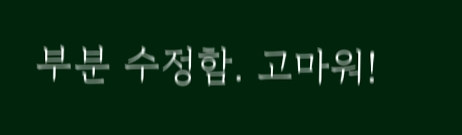부분 수정함. 고마워!